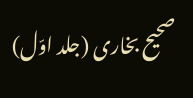صحیح بخاری (جلد اوّل)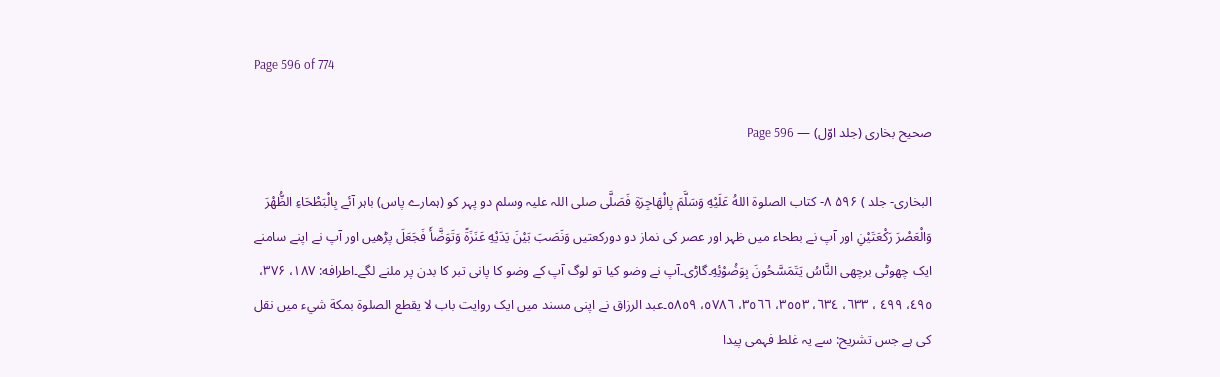Page 596 of 774

صحیح بخاری (جلد اوّل) — Page 596

البخارى- جلد ) ۵۹۶ ٨- كتاب الصلوة اللهُ عَلَيْهِ وَسَلَّمَ بِالْهَاجِرَةِ فَصَلَّى صلی اللہ علیہ وسلم دو پہر کو (ہمارے پاس) باہر آئے بِالْبَطْحَاءِ الظُّهْرَ وَالْعَصْرَ رَكْعَتَيْنِ اور آپ نے بطحاء میں ظہر اور عصر کی نماز دو دورکعتیں وَنَصَبَ بَيْنَ يَدَيْهِ عَنَزَةً وَتَوَضَّأَ فَجَعَلَ پڑھیں اور آپ نے اپنے سامنے ایک چھوٹی برچھی النَّاسُ يَتَمَسَّحُونَ بِوَضُوْئِهِ۔گاڑی۔آپ نے وضو کیا تو لوگ آپ کے وضو کا پانی تبر کا بدن پر ملنے لگے۔اطرافه: ۱۸۷، ۳۷۶، ٤٩٥، ٤٩٩ ، ٦٣٣، ٦٣٤، ٣٥٥٣، ٣٥٦٦، ٥٧٨٦، ٥٨٥٩۔عبد الرزاق نے اپنی مسند میں ایک روایت باب لا يقطع الصلوة بمكة شيء میں نقل کی ہے جس تشریح: سے یہ غلط فہمی پیدا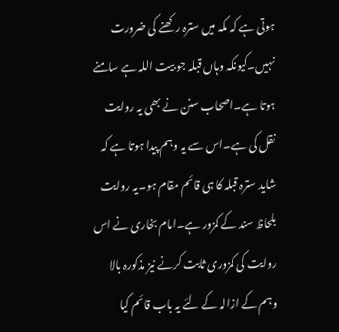ہوتی ہے کہ مکہ میں سترہ رکھنے کی ضرورت نہیں۔کیونکہ وہاں قبلہ جو بیت اللہ ہے سامنے ہوتا ہے۔اصحاب سنن نے بھی یہ روایت نقل کی ہے۔اس سے یہ وہم پیدا ہوتا ہے کہ شاید سترہ قبلہ کا ہی قائم مقام ہو۔یہ روایت بلحاظ سند کے کمزور ہے۔امام بخاری نے اس روایت کی کمزوری ثابت کرنے نیز مذکورہ بالا وہم کے ازالہ کے لئے یہ باب قائم کیا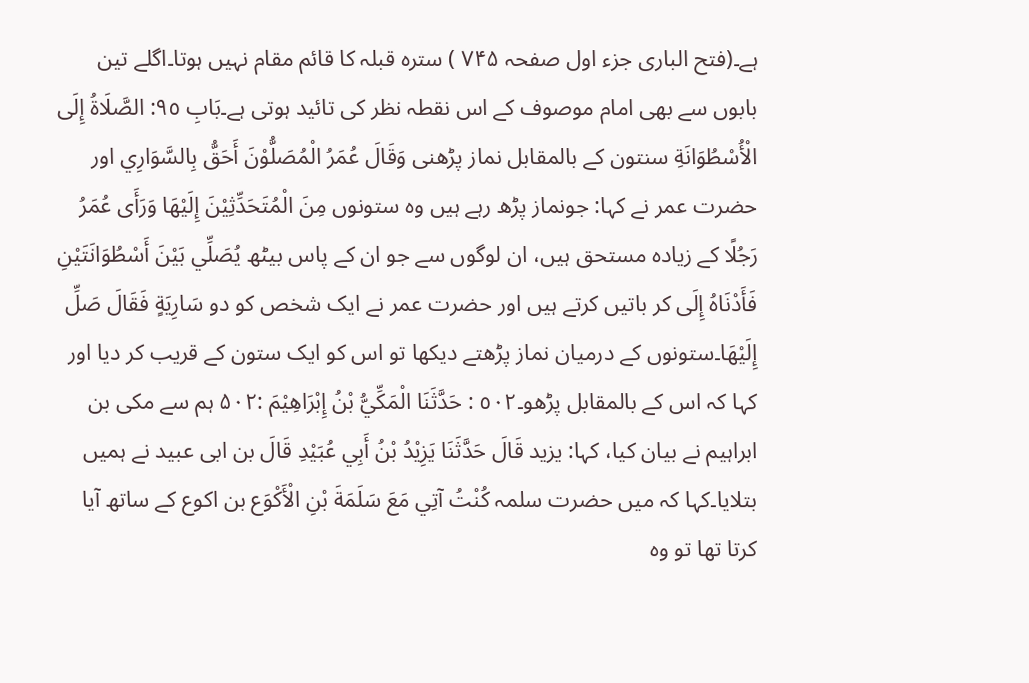ہے۔(فتح الباری جزء اول صفحہ ۷۴۵ ) سترہ قبلہ کا قائم مقام نہیں ہوتا۔اگلے تین بابوں سے بھی امام موصوف کے اس نقطہ نظر کی تائید ہوتی ہے۔بَابِ ٩٥: الصَّلَاةُ إِلَى الْأُسْطُوَانَةِ سنتون کے بالمقابل نماز پڑھنی وَقَالَ عُمَرُ الْمُصَلُّوْنَ أَحَقُّ بِالسَّوَارِي اور حضرت عمر نے کہا: جونماز پڑھ رہے ہیں وہ ستونوں مِنَ الْمُتَحَدِّثِيْنَ إِلَيْهَا وَرَأَى عُمَرُ رَجُلًا کے زیادہ مستحق ہیں، ان لوگوں سے جو ان کے پاس بیٹھ يُصَلِّي بَيْنَ أَسْطُوَانَتَيْنِ فَأَدْنَاهُ إِلَى کر باتیں کرتے ہیں اور حضرت عمر نے ایک شخص کو دو سَارِيَةٍ فَقَالَ صَلِّ إِلَيْهَا۔ستونوں کے درمیان نماز پڑھتے دیکھا تو اس کو ایک ستون کے قریب کر دیا اور کہا کہ اس کے بالمقابل پڑھو۔٥٠٢ : حَدَّثَنَا الْمَكِّيُّ بْنُ إِبْرَاهِيْمَ :۵۰۲ ہم سے مکی بن ابراہیم نے بیان کیا، کہا: یزید قَالَ حَدَّثَنَا يَزِيْدُ بْنُ أَبِي عُبَيْدِ قَالَ بن ابی عبید نے ہمیں بتلایا۔کہا کہ میں حضرت سلمہ كُنْتُ آتِي مَعَ سَلَمَةَ بْنِ الْأَكْوَع بن اکوع کے ساتھ آیا کرتا تھا تو وہ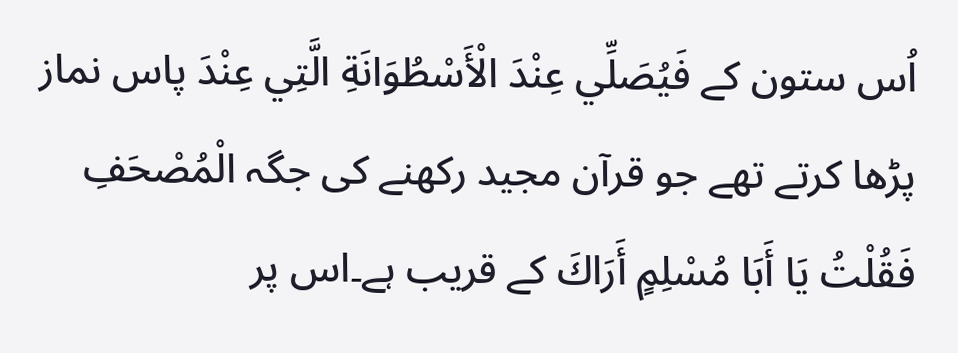اُس ستون کے فَيُصَلِّي عِنْدَ الْأَسْطُوَانَةِ الَّتِي عِنْدَ پاس نماز پڑھا کرتے تھے جو قرآن مجید رکھنے کی جگہ الْمُصْحَفِ فَقُلْتُ يَا أَبَا مُسْلِمٍ أَرَاكَ کے قریب ہے۔اس پر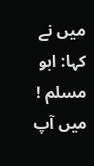میں نے کہا: ابو مسلم ! میں آپ